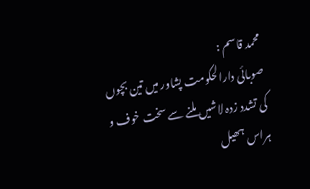محمد قاسم :
صوبائی دارالحکومت پشاور میں تین بچوں کی تشدد زدہ لاشیں ملنے سے سخت خوف و ہراس ہھیل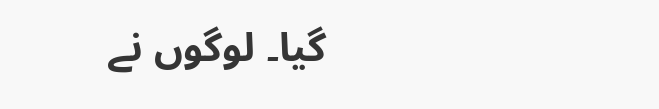گیا۔ لوگوں نے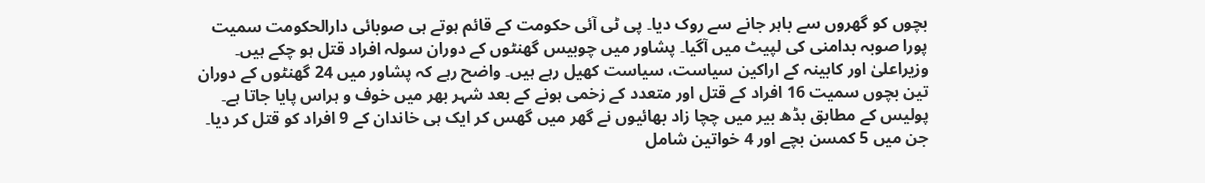بچوں کو گھروں سے باہر جانے سے روک دیا۔ پی ٹی آئی حکومت کے قائم ہوتے ہی صوبائی دارالحکومت سمیت پورا صوبہ بدامنی کی لپیٹ میں آگیا۔ پشاور میں چوبیس گھنٹوں کے دوران سولہ افراد قتل ہو چکے ہیں۔
وزیراعلیٰ اور کابینہ کے اراکین سیاست، سیاست کھیل رہے ہیں۔ واضح رہے کہ پشاور میں 24 گھنٹوں کے دوران تین بچوں سمیت 16 افراد کے قتل اور متعدد کے زخمی ہونے کے بعد شہر بھر میں خوف و ہراس پایا جاتا ہے۔ پولیس کے مطابق بڈھ بیر میں چچا زاد بھائیوں نے گھر میں گھس کر ایک ہی خاندان کے 9 افراد کو قتل کر دیا۔ جن میں 5 کمسن بچے اور 4 خواتین شامل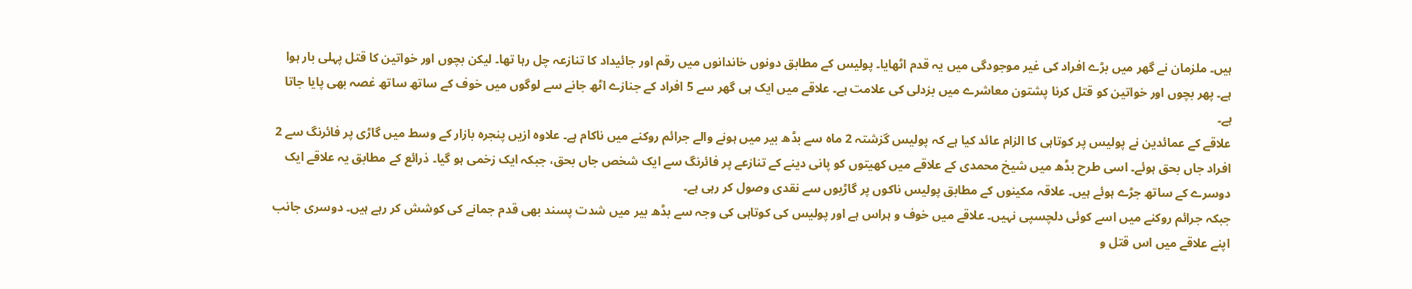ہیں۔ ملزمان نے گھر میں بڑے افراد کی غیر موجودگی میں یہ قدم اٹھایا۔ پولیس کے مطابق دونوں خاندانوں میں رقم اور جائیداد کا تنازعہ چل رہا تھا۔ لیکن بچوں اور خواتین کا قتل پہلی بار ہوا ہے۔ پھر بچوں اور خواتین کو قتل کرنا پشتون معاشرے میں بزدلی کی علامت ہے۔ علاقے میں ایک ہی گھر سے 5 افراد کے جنازے اٹھ جانے سے لوگوں میں خوف کے ساتھ ساتھ غصہ بھی پایا جاتا ہے۔
علاقے کے عمائدین نے پولیس پر کوتاہی کا الزام عائد کیا ہے کہ پولیس گزشتہ 2 ماہ سے بڈھ بیر میں ہونے والے جرائم روکنے میں ناکام ہے۔ علاوہ ازیں پنجرہ بازار کے وسط میں گاڑی پر فائرنگ سے 2 افراد جاں بحق ہوئے۔ اسی طرح بڈھ میں شیخ محمدی کے علاقے میں کھیتوں کو پانی دینے کے تنازعے پر فائرنگ سے ایک شخص جاں بحق، جبکہ ایک زخمی ہو گیا۔ ذرائع کے مطابق یہ علاقے ایک دوسرے کے ساتھ جڑے ہوئے ہیں۔ علاقہ مکینوں کے مطابق پولیس ناکوں پر گاڑیوں سے نقدی وصول کر رہی ہے۔
جبکہ جرائم روکنے میں اسے کوئی دلچسپی نہیں۔ علاقے میں خوف و ہراس ہے اور پولیس کی کوتاہی کی وجہ سے بڈھ بیر میں شدت پسند بھی قدم جمانے کی کوشش کر رہے ہیں۔ دوسری جانب اپنے علاقے میں اس قتل و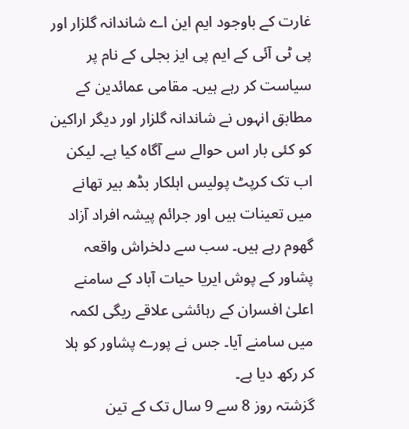غارت کے باوجود ایم این اے شاندانہ گلزار اور پی ٹی آئی کے ایم پی ایز بجلی کے نام پر سیاست کر رہے ہیں۔ مقامی عمائدین کے مطابق انہوں نے شاندانہ گلزار اور دیگر اراکین کو کئی بار اس حوالے سے آگاہ کیا ہے۔ لیکن اب تک کرپٹ پولیس اہلکار بڈھ بیر تھانے میں تعینات ہیں اور جرائم پیشہ افراد آزاد گھوم رہے ہیں۔ سب سے دلخراش واقعہ پشاور کے پوش ایریا حیات آباد کے سامنے اعلیٰ افسران کے رہائشی علاقے ریگی لکمہ میں سامنے آیا۔ جس نے پورے پشاور کو ہلا کر رکھ دیا ہے۔
گزشتہ روز 8 سے 9 سال تک کے تین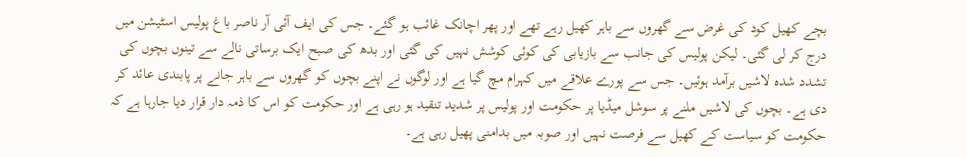بچے کھیل کود کی غرض سے گھروں سے باہر کھیل رہے تھے اور پھر اچانک غائب ہو گئے۔ جس کی ایف آئی آر ناصر باغ پولیس اسٹیشن میں درج کر لی گئی۔ لیکن پولیس کی جانب سے بازیابی کی کوئی کوشش نہیں کی گئی اور بدھ کی صبح ایک برساتی نالے سے تینوں بچوں کی تشدد شدہ لاشیں برآمد ہوئیں۔ جس سے پورے علاقے میں کہرام مچ گیا ہے اور لوگوں نے اپنے بچوں کو گھروں سے باہر جانے پر پابندی عائد کر دی ہے۔ بچوں کی لاشیں ملنے پر سوشل میڈیا پر حکومت اور پولیس پر شدید تنقید ہو رہی ہے اور حکومت کو اس کا ذمہ دار قرار دیا جارہا ہے کہ حکومت کو سیاست کے کھیل سے فرصت نہیں اور صوبہ میں بدامنی پھیل رہی ہے۔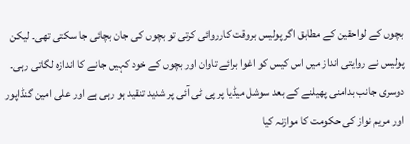بچوں کے لواحقین کے مطابق اگر پولیس بروقت کارروائی کرتی تو بچوں کی جان بچائی جا سکتی تھی۔ لیکن پولیس نے روایتی انداز میں اس کیس کو اغوا برائے تاوان اور بچوں کے خود کہیں جانے کا اندازہ لگاتی رہی۔ دوسری جانب بدامنی پھیلنے کے بعد سوشل میڈیا پر پی ٹی آئی پر شدید تنقید ہو رہی ہے اور علی امین گنڈاپور اور مریم نواز کی حکومت کا موازنہ کیا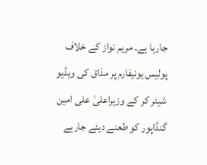جارہا ہے۔ مریم نواز کے خلاف پولیس یونیفارم پر مذاق کی ویڈیو شیئر کر کے وزیراعلیٰ علی امین گنڈاپور کو طعنے دیئے جارہے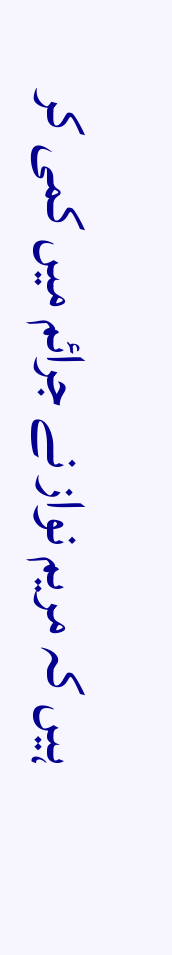ہیں کہ مریم نواز نے جرائم میں کمی کر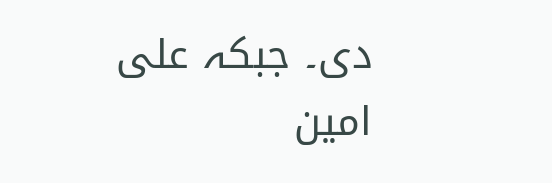دی۔ جبکہ علی امین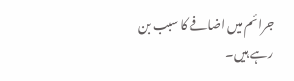جرائم میں اضافے کا سبب بن رہے ہیں۔